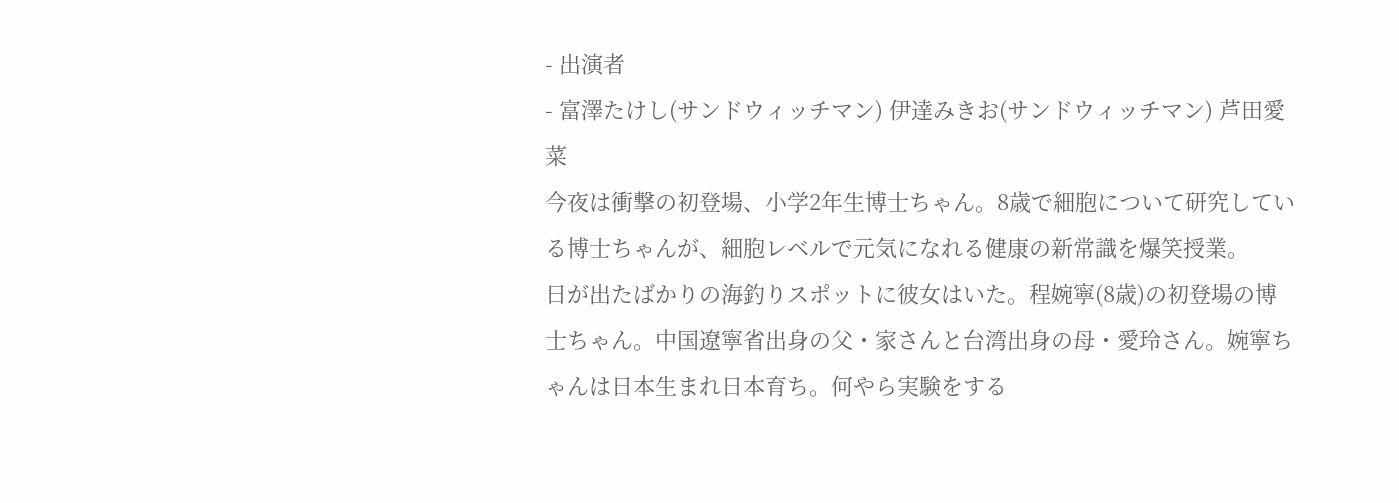- 出演者
- 富澤たけし(サンドウィッチマン) 伊達みきお(サンドウィッチマン) 芦田愛菜
今夜は衝撃の初登場、小学2年生博士ちゃん。8歳で細胞について研究している博士ちゃんが、細胞レベルで元気になれる健康の新常識を爆笑授業。
日が出たばかりの海釣りスポットに彼女はいた。程婉寧(8歳)の初登場の博士ちゃん。中国遼寧省出身の父・家さんと台湾出身の母・愛玲さん。婉寧ちゃんは日本生まれ日本育ち。何やら実験をする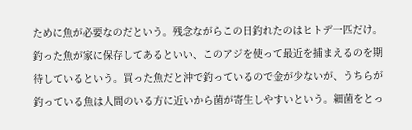ために魚が必要なのだという。残念ながらこの日釣れたのはヒトデ一匹だけ。釣った魚が家に保存してあるといい、このアジを使って最近を捕まえるのを期待しているという。買った魚だと沖で釣っているので金が少ないが、うちらが釣っている魚は人間のいる方に近いから菌が寄生しやすいという。細菌をとっ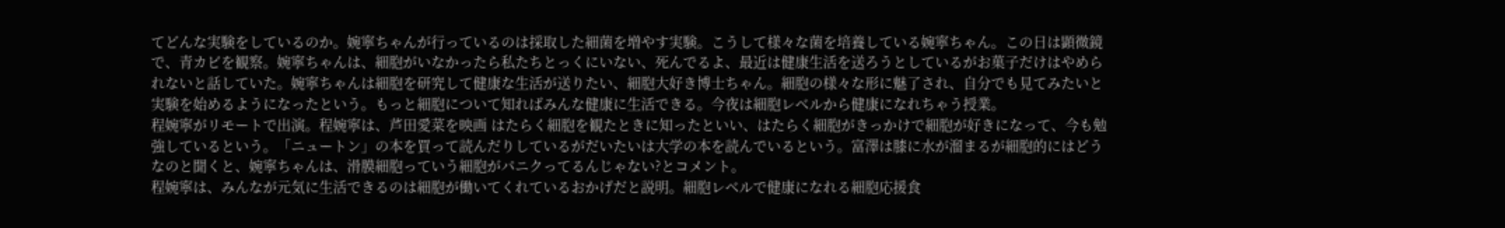てどんな実験をしているのか。婉寧ちゃんが行っているのは採取した細菌を増やす実験。こうして様々な菌を培養している婉寧ちゃん。この日は顕微鏡で、青カビを観察。婉寧ちゃんは、細胞がいなかったら私たちとっくにいない、死んでるよ、最近は健康生活を送ろうとしているがお菓子だけはやめられないと話していた。婉寧ちゃんは細胞を研究して健康な生活が送りたい、細胞大好き博士ちゃん。細胞の様々な形に魅了され、自分でも見てみたいと実験を始めるようになったという。もっと細胞について知ればみんな健康に生活できる。今夜は細胞レベルから健康になれちゃう授業。
程婉寧がリモートで出演。程婉寧は、芦田愛菜を映画 はたらく細胞を観たときに知ったといい、はたらく細胞がきっかけで細胞が好きになって、今も勉強しているという。「ニュートン」の本を買って読んだりしているがだいたいは大学の本を読んでいるという。富澤は膝に水が溜まるが細胞的にはどうなのと聞くと、婉寧ちゃんは、滑膜細胞っていう細胞がパニクってるんじゃない?とコメント。
程婉寧は、みんなが元気に生活できるのは細胞が働いてくれているおかげだと説明。細胞レベルで健康になれる細胞応援食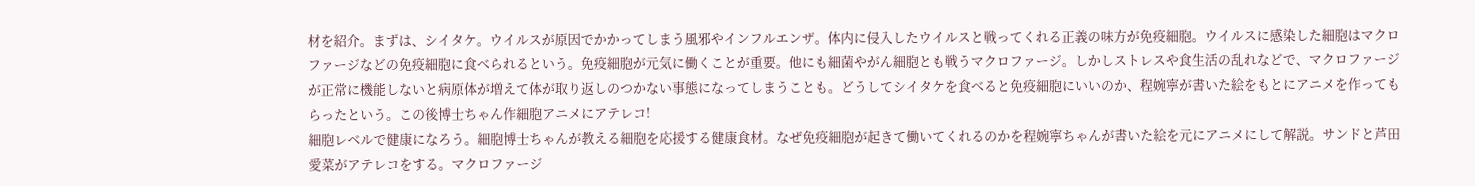材を紹介。まずは、シイタケ。ウイルスが原因でかかってしまう風邪やインフルエンザ。体内に侵入したウイルスと戦ってくれる正義の味方が免疫細胞。ウイルスに感染した細胞はマクロファージなどの免疫細胞に食べられるという。免疫細胞が元気に働くことが重要。他にも細菌やがん細胞とも戦うマクロファージ。しかしストレスや食生活の乱れなどで、マクロファージが正常に機能しないと病原体が増えて体が取り返しのつかない事態になってしまうことも。どうしてシイタケを食べると免疫細胞にいいのか、程婉寧が書いた絵をもとにアニメを作ってもらったという。この後博士ちゃん作細胞アニメにアテレコ!
細胞レベルで健康になろう。細胞博士ちゃんが教える細胞を応援する健康食材。なぜ免疫細胞が起きて働いてくれるのかを程婉寧ちゃんが書いた絵を元にアニメにして解説。サンドと芦田愛菜がアテレコをする。マクロファージ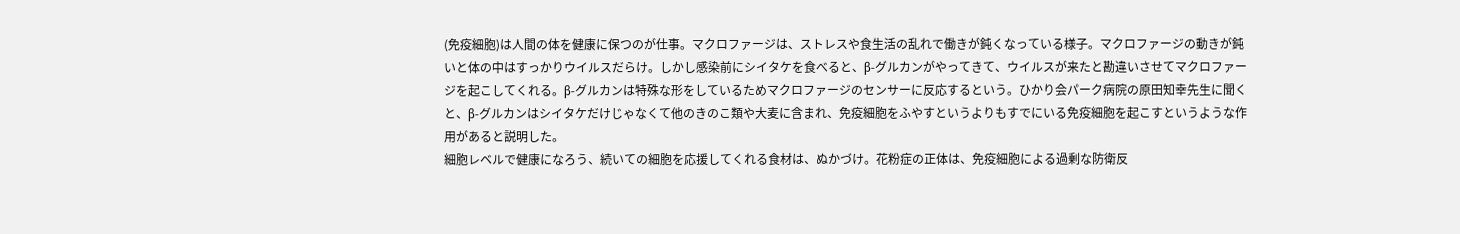(免疫細胞)は人間の体を健康に保つのが仕事。マクロファージは、ストレスや食生活の乱れで働きが鈍くなっている様子。マクロファージの動きが鈍いと体の中はすっかりウイルスだらけ。しかし感染前にシイタケを食べると、β-グルカンがやってきて、ウイルスが来たと勘違いさせてマクロファージを起こしてくれる。β-グルカンは特殊な形をしているためマクロファージのセンサーに反応するという。ひかり会パーク病院の原田知幸先生に聞くと、β-グルカンはシイタケだけじゃなくて他のきのこ類や大麦に含まれ、免疫細胞をふやすというよりもすでにいる免疫細胞を起こすというような作用があると説明した。
細胞レベルで健康になろう、続いての細胞を応援してくれる食材は、ぬかづけ。花粉症の正体は、免疫細胞による過剰な防衛反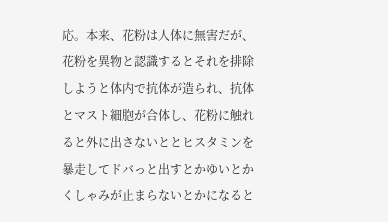応。本来、花粉は人体に無害だが、花粉を異物と認識するとそれを排除しようと体内で抗体が造られ、抗体とマスト細胞が合体し、花粉に触れると外に出さないととヒスタミンを暴走してドバっと出すとかゆいとかくしゃみが止まらないとかになると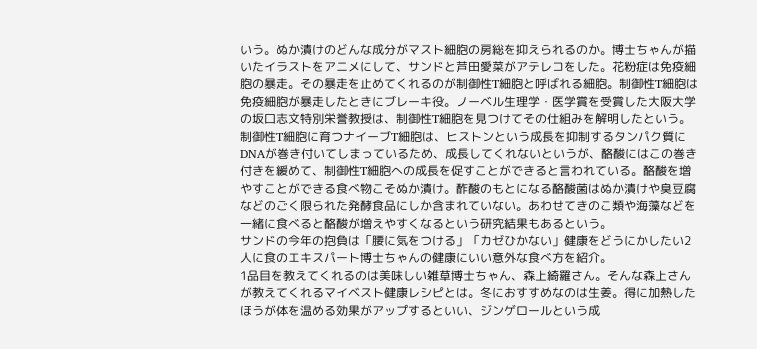いう。ぬか漬けのどんな成分がマスト細胞の房総を抑えられるのか。博士ちゃんが描いたイラストをアニメにして、サンドと芦田愛菜がアテレコをした。花粉症は免疫細胞の暴走。その暴走を止めてくれるのが制御性T細胞と呼ばれる細胞。制御性T細胞は免疫細胞が暴走したときにブレーキ役。ノーベル生理学・医学賞を受賞した大阪大学の坂口志文特別栄誉教授は、制御性T細胞を見つけてその仕組みを解明したという。制御性T細胞に育つナイーブT細胞は、ヒストンという成長を抑制するタンパク質にDNAが巻き付いてしまっているため、成長してくれないというが、酪酸にはこの巻き付きを緩めて、制御性T細胞への成長を促すことができると言われている。酪酸を増やすことができる食べ物こそぬか漬け。酢酸のもとになる酪酸菌はぬか漬けや臭豆腐などのごく限られた発酵食品にしか含まれていない。あわせてきのこ類や海藻などを一緒に食べると酪酸が増えやすくなるという研究結果もあるという。
サンドの今年の抱負は「腰に気をつける」「カゼひかない」健康をどうにかしたい2人に食のエキスパート博士ちゃんの健康にいい意外な食べ方を紹介。
1品目を教えてくれるのは美味しい雑草博士ちゃん、森上綺羅さん。そんな森上さんが教えてくれるマイベスト健康レシピとは。冬におすすめなのは生姜。得に加熱したほうが体を温める効果がアップするといい、ジンゲロールという成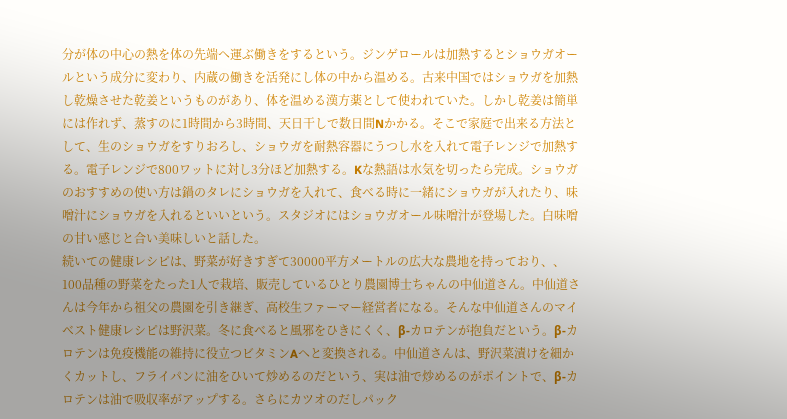分が体の中心の熱を体の先端へ運ぶ働きをするという。ジンゲロールは加熱するとショウガオールという成分に変わり、内蔵の働きを活発にし体の中から温める。古来中国ではショウガを加熱し乾燥させた乾姜というものがあり、体を温める漢方薬として使われていた。しかし乾姜は簡単には作れず、蒸すのに1時間から3時間、天日干しで数日間Nかかる。そこで家庭で出来る方法として、生のショウガをすりおろし、ショウガを耐熱容器にうつし水を入れて電子レンジで加熱する。電子レンジで800ワットに対し3分ほど加熱する。Kな熱語は水気を切ったら完成。ショウガのおすすめの使い方は鍋のタレにショウガを入れて、食べる時に一緒にショウガが入れたり、味噌汁にショウガを入れるといいという。スタジオにはショウガオール味噌汁が登場した。白味噌の甘い感じと合い美味しいと話した。
続いての健康レシピは、野菜が好きすぎて30000平方メートルの広大な農地を持っており、、100品種の野菜をたった1人で栽培、販売しているひとり農園博士ちゃんの中仙道さん。中仙道さんは今年から祖父の農園を引き継ぎ、高校生ファーマー経営者になる。そんな中仙道さんのマイベスト健康レシピは野沢菜。冬に食べると風邪をひきにくく、β-カロテンが抱負だという。β-カロテンは免疫機能の維持に役立つビタミンAへと変換される。中仙道さんは、野沢菜漬けを細かくカットし、フライパンに油をひいて炒めるのだという、実は油で炒めるのがポイントで、β-カロテンは油で吸収率がアップする。さらにカツオのだしパック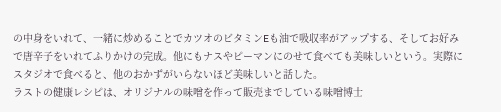の中身をいれて、一緒に炒めることでカツオのビタミンEも油で吸収率がアップする、そしてお好みで唐辛子をいれてふりかけの完成。他にもナスやピーマンにのせて食べても美味しいという。実際にスタジオで食べると、他のおかずがいらないほど美味しいと話した。
ラストの健康レシピは、オリジナルの味噌を作って販売までしている味噌博士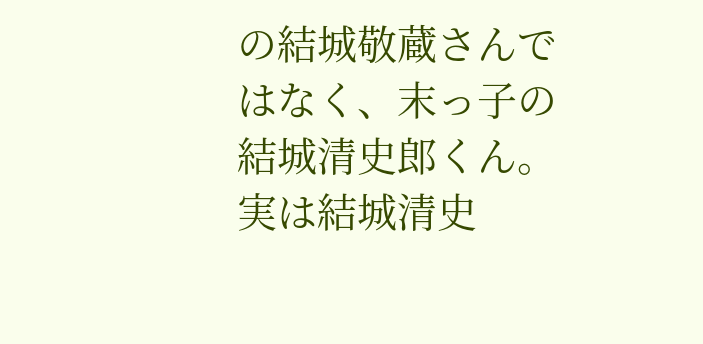の結城敬蔵さんではなく、末っ子の結城清史郎くん。実は結城清史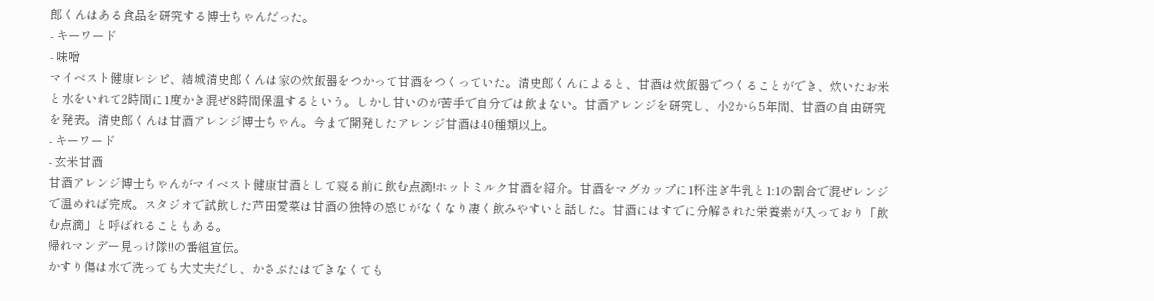郎くんはある食品を研究する博士ちゃんだった。
- キーワード
- 味噌
マイベスト健康レシピ、結城清史郎くんは家の炊飯器をつかって甘酒をつくっていた。清史郎くんによると、甘酒は炊飯器でつくることができ、炊いたお米と水をいれて2時間に1度かき混ぜ8時間保温するという。しかし甘いのが苦手で自分では飲まない。甘酒アレンジを研究し、小2から5年間、甘酒の自由研究を発表。清史郎くんは甘酒アレンジ博士ちゃん。今まで開発したアレンジ甘酒は40種類以上。
- キーワード
- 玄米甘酒
甘酒アレンジ博士ちゃんがマイベスト健康甘酒として寝る前に飲む点滴!ホットミルク甘酒を紹介。甘酒をマグカップに1杯注ぎ牛乳と1:1の割合で混ぜレンジで温めれば完成。スタジオで試飲した芦田愛菜は甘酒の独特の感じがなくなり凄く飲みやすいと話した。甘酒にはすでに分解された栄養素が入っており「飲む点滴」と呼ばれることもある。
帰れマンデー見っけ隊!!の番組宣伝。
かすり傷は水で洗っても大丈夫だし、かさぶたはできなくても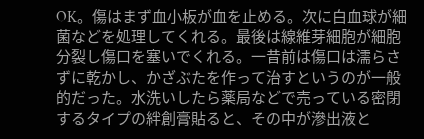OK。傷はまず血小板が血を止める。次に白血球が細菌などを処理してくれる。最後は線維芽細胞が細胞分裂し傷口を塞いでくれる。一昔前は傷口は濡らさずに乾かし、かざぶたを作って治すというのが一般的だった。水洗いしたら薬局などで売っている密閉するタイプの絆創膏貼ると、その中が滲出液と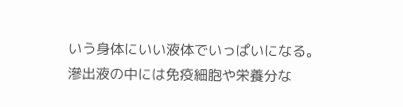いう身体にいい液体でいっぱいになる。滲出液の中には免疫細胞や栄養分な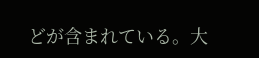どが含まれている。大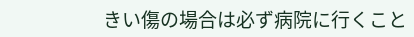きい傷の場合は必ず病院に行くこと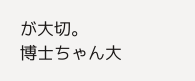が大切。
博士ちゃん大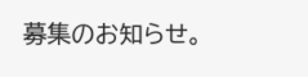募集のお知らせ。